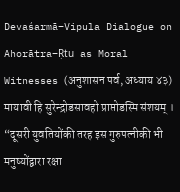Devaśarmā–Vipula Dialogue on Ahorātra–Ṛtu as Moral Witnesses (अनुशासन पर्व, अध्याय ४३)
मायावी हि सुरेन्द्रोडसावहो प्राप्तोडस्मि संशयम् । “दूसरी युवतियोंकी तरह इस गुरुपत्नीकी भी मनुष्योंद्वारा रक्षा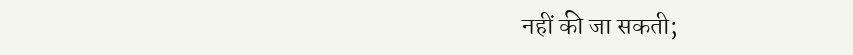नहीं की जा सकती;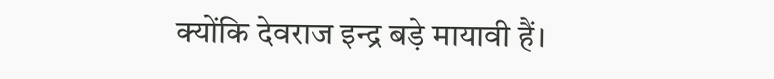क्योंकि देवराज इन्द्र बड़े मायावी हैं।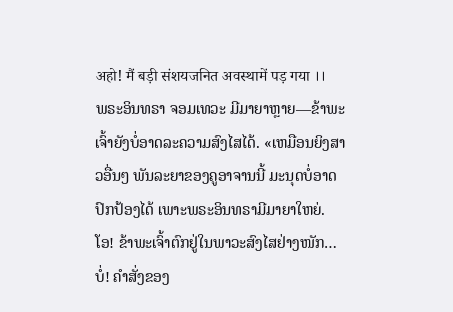अहो! मैं बड़ी संशयजनित अवस्थामें पड़ गया ।।
ພຣະອິນທຣາ ຈອມເທວະ ມີມາຍາຫຼາຍ—ຂ້າພະເຈົ້າຍັງບໍ່ອາດລະຄວາມສົງໄສໄດ້. «ເຫມືອນຍິງສາວອື່ນໆ ພັນລະຍາຂອງຄູອາຈານນີ້ ມະນຸດບໍ່ອາດປົກປ້ອງໄດ້ ເພາະພຣະອິນທຣາມີມາຍາໃຫຍ່. ໂອ! ຂ້າພະເຈົ້າຕົກຢູ່ໃນພາວະສົງໄສຢ່າງໜັກ… ບໍ່! ຄຳສັ່ງຂອງ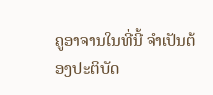ຄູອາຈານໃນທີ່ນີ້ ຈຳເປັນຕ້ອງປະຕິບັດ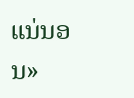ແນ່ນອນ»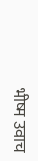भीष्म उवाच